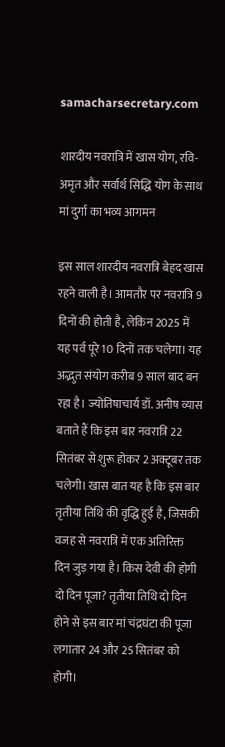samacharsecretary.com

शारदीय नवरात्रि में खास योग, रवि-अमृत और सर्वार्थ सिद्धि योग के साथ मां दुर्गा का भव्य आगमन

इस साल शारदीय नवरात्रि बेहद खास रहने वाली है। आमतौर पर नवरात्रि 9 दिनों की होती है, लेकिन 2025 में यह पर्व पूरे 10 दिनों तक चलेगा। यह अद्भुत संयोग करीब 9 साल बाद बन रहा है। ज्योतिषाचार्य डॉ. अनीष व्यास बताते हैं कि इस बार नवरात्रि 22 सितंबर से शुरू होकर 2 अक्टूबर तक चलेगी। खास बात यह है कि इस बार तृतीया तिथि की वृद्धि हुई है, जिसकी वजह से नवरात्रि में एक अतिरिक्त दिन जुड़ गया है। किस देवी की होगी दो दिन पूजा? तृतीया तिथि दो दिन होने से इस बार मां चंद्रघंटा की पूजा लगातार 24 और 25 सितंबर को होगी।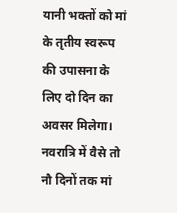यानी भक्तों को मां के तृतीय स्वरूप की उपासना के लिए दो दिन का अवसर मिलेगा। नवरात्रि में वैसे तो नौ दिनों तक मां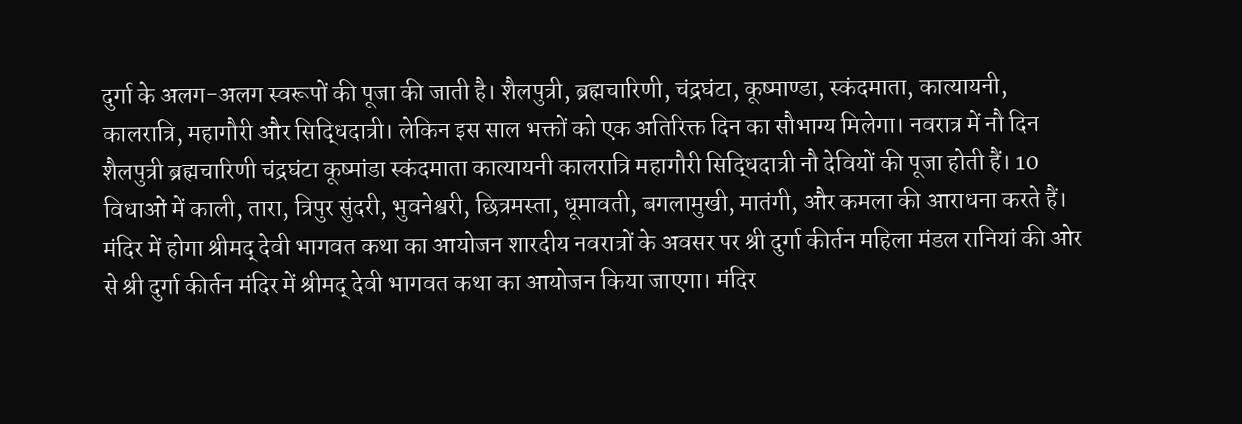दुर्गा के अलग-अलग स्वरूपों की पूजा की जाती है। शैलपुत्री, ब्रह्मचारिणी, चंद्रघंटा, कूष्माण्डा, स्कंदमाता, कात्यायनी, कालरात्रि, महागौरी और सिद्धिदात्री। लेकिन इस साल भक्तों को एक अतिरिक्त दिन का सौभाग्य मिलेगा। नवरात्र में नौ दिन शैलपुत्री ब्रह्मचारिणी चंद्रघंटा कूष्मांडा स्कंदमाता कात्यायनी कालरात्रि महागौरी सिद्धिदात्री नौ देवियों की पूजा होती हैं। 10 विधाओं में काली, तारा, त्रिपुर सुंदरी, भुवनेश्वरी, छित्रमस्ता, धूमावती, बगलामुखी, मातंगी, और कमला की आराधना करते हैं। मंदिर में होगा श्रीमद् देवी भागवत कथा का आयोजन शारदीय नवरात्रों के अवसर पर श्री दुर्गा कीर्तन महिला मंडल रानियां की ओर से श्री दुर्गा कीर्तन मंदिर में श्रीमद् देवी भागवत कथा का आयोजन किया जाएगा। मंदिर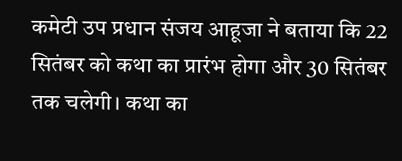कमेटी उप प्रधान संजय आहूजा ने बताया कि 22 सितंबर को कथा का प्रारंभ होगा और 30 सितंबर तक चलेगी। कथा का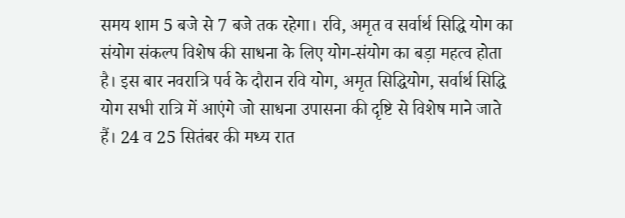समय शाम 5 बजे से 7 बजे तक रहेगा। रवि, अमृत व सर्वार्थ सिद्धि योग का संयोग संकल्प विशेष की साधना के लिए योग-संयोग का बड़ा महत्व होता है। इस बार नवरात्रि पर्व के दौरान रवि योग, अमृत सिद्धियोग, सर्वार्थ सिद्धि योग सभी रात्रि में आएंगे जो साधना उपासना की दृष्टि से विशेष माने जाते हैं। 24 व 25 सितंबर की मध्य रात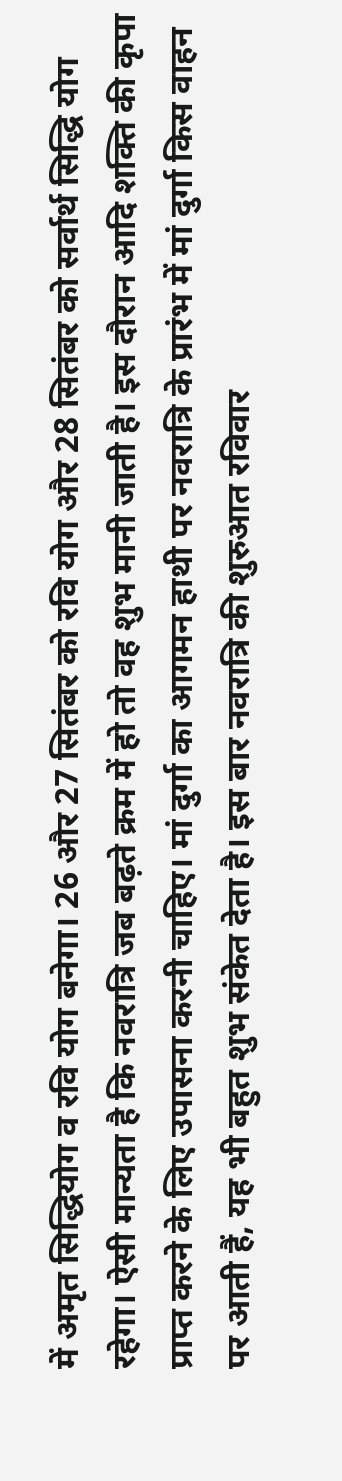में अमृत सिद्धियोग व रवि योग बनेगा। 26 और 27 सितंबर को रवि योग और 28 सितंबर को सर्वार्थ सिद्धि योग रहेगा। ऐसी मान्यता है कि नवरात्रि जब बढ़ते क्रम में हो तो वह शुभ मानी जाती है। इस दौरान आदि शक्ति की कृपा प्राप्त करने के लिए उपासना करनी चाहिए। मां दुर्गा का आगमन हाथी पर नवरात्रि के प्रारंभ में मां दुर्गा किस वाहन पर आती हैं, यह भी बहुत शुभ संकेत देता है। इस बार नवरात्रि की शुरुआत रविवार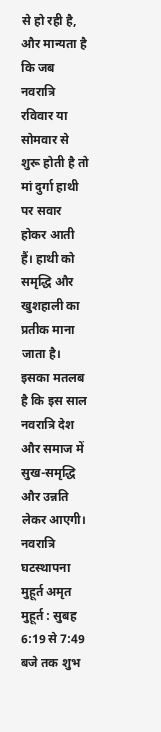से हो रही है, और मान्यता है कि जब नवरात्रि रविवार या सोमवार से शुरू होती है तो मां दुर्गा हाथी पर सवार होकर आती हैं। हाथी को समृद्धि और खुशहाली का प्रतीक माना जाता है। इसका मतलब है कि इस साल नवरात्रि देश और समाज में सुख-समृद्धि और उन्नति लेकर आएगी। नवरात्रि घटस्थापना मुहूर्त अमृत मुहूर्त : सुबह 6:19 से 7:49 बजे तक शुभ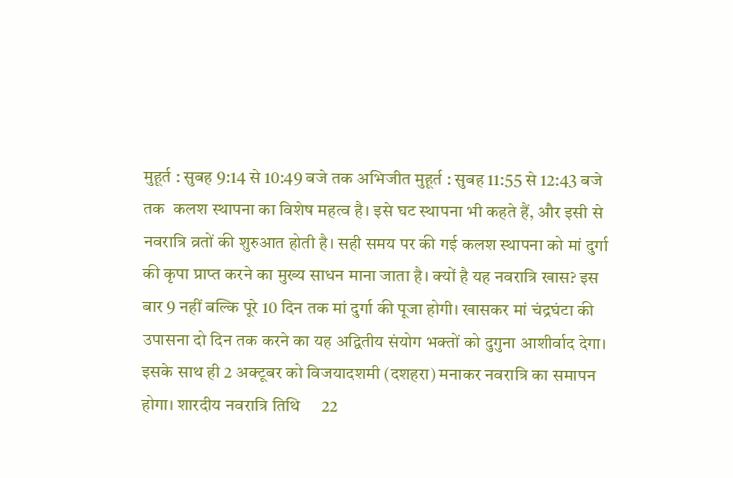मुहूर्त : सुबह 9:14 से 10:49 बजे तक अभिजीत मुहूर्त : सुबह 11:55 से 12:43 बजे तक  कलश स्थापना का विशेष महत्व है। इसे घट स्थापना भी कहते हैं, और इसी से नवरात्रि व्रतों की शुरुआत होती है। सही समय पर की गई कलश स्थापना को मां दुर्गा की कृपा प्राप्त करने का मुख्य साधन माना जाता है। क्यों है यह नवरात्रि खास? इस बार 9 नहीं बल्कि पूरे 10 दिन तक मां दुर्गा की पूजा होगी। खासकर मां चंद्रघंटा की उपासना दो दिन तक करने का यह अद्वितीय संयोग भक्तों को दुगुना आशीर्वाद देगा। इसके साथ ही 2 अक्टूबर को विजयादशमी (दशहरा) मनाकर नवरात्रि का समापन होगा। शारदीय नवरात्रि तिथि     22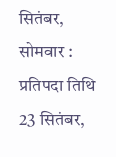सितंबर, सोमवार : प्रतिपदा तिथि     23 सितंबर,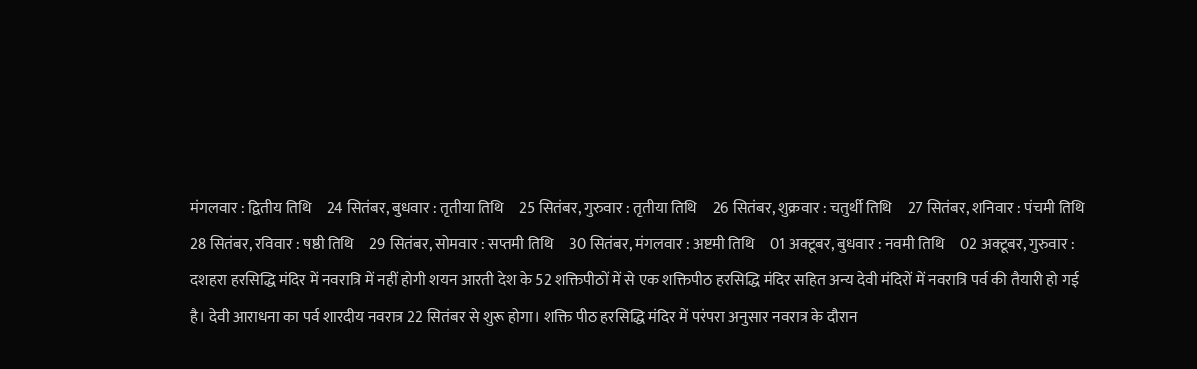मंगलवार : द्वितीय तिथि     24 सितंबर, बुधवार : तृतीया तिथि     25 सितंबर, गुरुवार : तृतीया तिथि     26 सितंबर, शुक्रवार : चतुर्थी तिथि     27 सितंबर, शनिवार : पंचमी तिथि     28 सितंबर, रविवार : षष्ठी तिथि     29 सितंबर, सोमवार : सप्तमी तिथि     30 सितंबर, मंगलवार : अष्टमी तिथि     01 अक्टूबर, बुधवार : नवमी तिथि     02 अक्टूबर, गुरुवार : दशहरा हरसिद्धि मंदिर में नवरात्रि में नहीं होगी शयन आरती देश के 52 शक्तिपीठों में से एक शक्तिपीठ हरसिद्धि मंदिर सहित अन्य देवी मंदिरों में नवरात्रि पर्व की तैयारी हो गई है। देवी आराधना का पर्व शारदीय नवरात्र 22 सितंबर से शुरू होगा। शक्ति पीठ हरसिद्धि मंदिर में परंपरा अनुसार नवरात्र के दौरान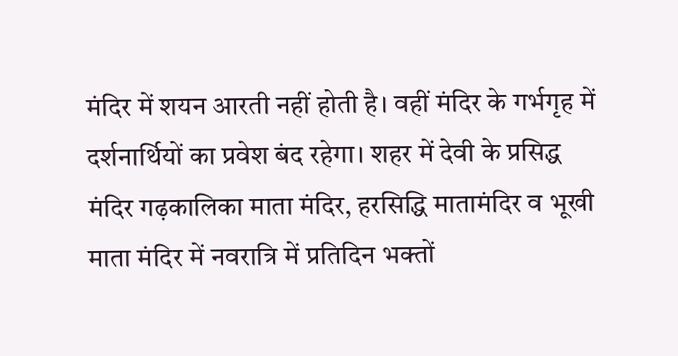मंदिर में शयन आरती नहीं होती है। वहीं मंदिर के गर्भगृह में दर्शनार्थियों का प्रवेश बंद रहेगा। शहर में देवी के प्रसिद्ध मंदिर गढ़कालिका माता मंदिर, हरसिद्धि मातामंदिर व भूखी माता मंदिर में नवरात्रि में प्रतिदिन भक्तों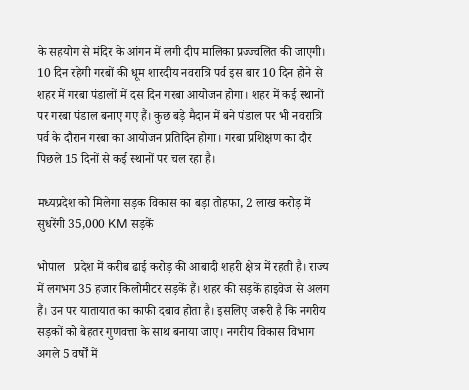के सहयोग से मंदिर के आंगन में लगी दीप मालिका प्रज्ज्वलित की जाएगी। 10 दिन रहेगी गरबों की धूम शारदीय नवरात्रि पर्व इस बार 10 दिन होने से शहर में गरबा पंडालों में दस दिन गरबा आयोजन होगा। शहर में कई स्थानों पर गरबा पंडाल बनाए गए हैं। कुछ बड़े मैदान में बने पंडाल पर भी नवरात्रि पर्व के दौरान गरबा का आयोजन प्रतिदिन होगा। गरबा प्रशिक्षण का दौर पिछले 15 दिनों से कई स्थानों पर चल रहा है।

मध्यप्रदेश को मिलेगा सड़क विकास का बड़ा तोहफा, 2 लाख करोड़ में सुधरेंगी 35,000 KM सड़कें

भोपाल   प्रदेश में करीब ढाई करोड़ की आबादी शहरी क्षेत्र में रहती है। राज्य में लगभग 35 हजार किलोमीटर सड़कें हैं। शहर की सड़कें हाइवेज से अलग हैं। उन पर यातायात का काफी दबाव होता है। इसलिए जरूरी है कि नगरीय सड़कों को बेहतर गुणवत्ता के साथ बनाया जाए। नगरीय विकास विभाग अगले 5 वर्षों में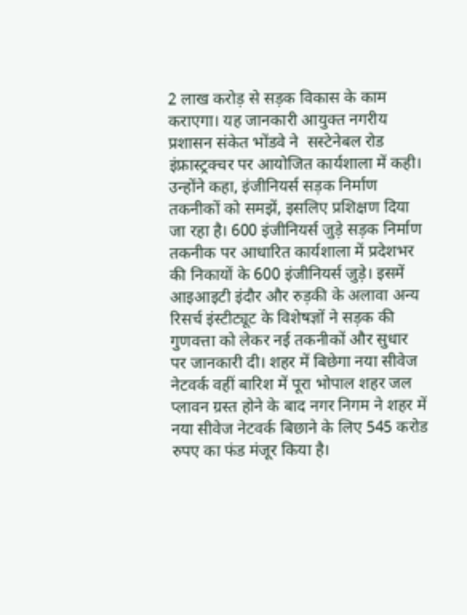2 लाख करोड़ से सड़क विकास के काम कराएगा। यह जानकारी आयुक्त नगरीय प्रशासन संकेत भोंडवे ने  सस्टेनेबल रोड इंफ्रास्ट्रक्चर पर आयोजित कार्यशाला में कही। उन्होंने कहा, इंजीनियर्स सड़क निर्माण तकनीकों को समझें, इसलिए प्रशिक्षण दिया जा रहा है। 600 इंजीनियर्स जुड़े सड़क निर्माण तकनीक पर आधारित कार्यशाला में प्रदेशभर की निकायों के 600 इंजीनियर्स जुड़े। इसमें आइआइटी इंदौर और रुड़की के अलावा अन्य रिसर्च इंस्टीट्यूट के विशेषज्ञों ने सड़क की गुणवत्ता को लेकर नई तकनीकों और सुधार पर जानकारी दी। शहर में बिछेगा नया सीवेज नेटवर्क वहीं बारिश में पूरा भोपाल शहर जल प्लावन ग्रस्त होने के बाद नगर निगम ने शहर में नया सीवेज नेटवर्क बिछाने के लिए 545 करोड रुपए का फंड मंजूर किया है।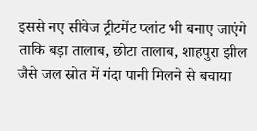इससे नए सीवेज ट्रीटमेंट प्लांट भी बनाए जाएंगे ताकि बड़ा तालाब, छोटा तालाब, शाहपुरा झील जैसे जल स्रोत में गंदा पानी मिलने से बचाया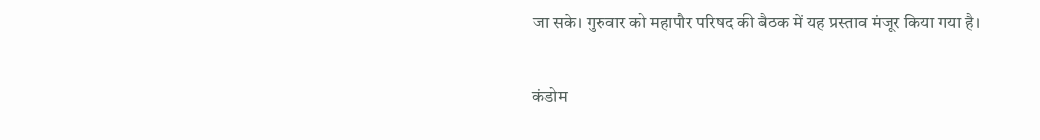जा सके। गुरुवार को महापौर परिषद की बैठक में यह प्रस्ताव मंजूर किया गया है।

कंडोम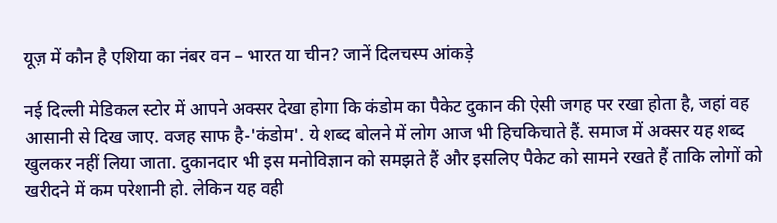यूज़ में कौन है एशिया का नंबर वन – भारत या चीन? जानें दिलचस्प आंकड़े

नई दिल्ली मेडिकल स्टोर में आपने अक्सर देखा होगा कि कंडोम का पैकेट दुकान की ऐसी जगह पर रखा होता है, जहां वह आसानी से दिख जाए. वजह साफ है-'कंडोम'. ये शब्द बोलने में लोग आज भी हिचकिचाते हैं. समाज में अक्सर यह शब्द खुलकर नहीं लिया जाता. दुकानदार भी इस मनोविज्ञान को समझते हैं और इसलिए पैकेट को सामने रखते हैं ताकि लोगों को खरीदने में कम परेशानी हो. लेकिन यह वही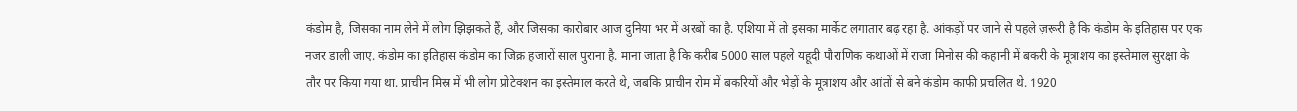कंडोम है, जिसका नाम लेने में लोग झिझकते हैं, और जिसका कारोबार आज दुनिया भर में अरबों का है. एशिया में तो इसका मार्केट लगातार बढ़ रहा है. आंकड़ों पर जाने से पहले ज़रूरी है कि कंडोम के इतिहास पर एक नजर डाली जाए. कंडोम का इतिहास कंडोम का जिक्र हजारों साल पुराना है. माना जाता है कि करीब 5000 साल पहले यहूदी पौराणिक कथाओं में राजा मिनोस की कहानी में बकरी के मूत्राशय का इस्तेमाल सुरक्षा के तौर पर किया गया था. प्राचीन मिस्र में भी लोग प्रोटेक्शन का इस्तेमाल करते थे, जबकि प्राचीन रोम में बकरियों और भेड़ों के मूत्राशय और आंतों से बने कंडोम काफी प्रचलित थे. 1920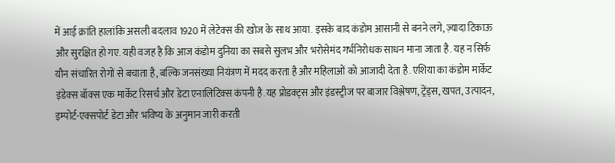में आई क्रांति हालांकि असली बदलाव 1920 में लेटेक्स की खोज के साथ आया. इसके बाद कंडोम आसानी से बनने लगे, ज़्यादा टिकाऊ और सुरक्षित हो गए. यही वजह है कि आज कंडोम दुनिया का सबसे सुलभ और भरोसेमंद गर्भनिरोधक साधन माना जाता है. यह न सिर्फ यौन संचारित रोगों से बचाता है, बल्कि जनसंख्या नियंत्रण में मदद करता है और महिलाओं को आजादी देता है. एशिया का कंडोम मार्केट इंडेक्स बॉक्स एक मार्केट रिसर्च और डेटा एनालिटिक्स कंपनी है.यह प्रोडक्ट्स और इंडस्ट्रीज पर बाजार विश्लेषण, ट्रेंड्स, खपत, उत्पादन, इम्पोर्ट-एक्सपोर्ट डेटा और भविष्य के अनुमान जारी करती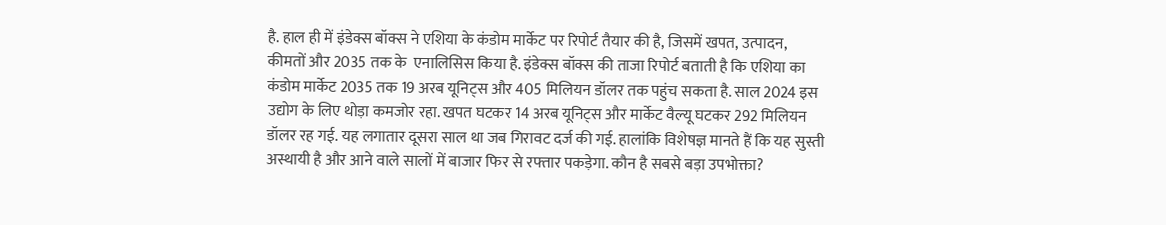है. हाल ही में इंडेक्स बॉक्स ने एशिया के कंडोम मार्केट पर रिपोर्ट तैयार की है, जिसमें खपत, उत्पादन, कीमतों और 2035 तक के  एनालिसिस किया है. इंडेक्स बॉक्स की ताजा रिपोर्ट बताती है कि एशिया का कंडोम मार्केट 2035 तक 19 अरब यूनिट्स और 405 मिलियन डॉलर तक पहुंच सकता है. साल 2024 इस उद्योग के लिए थोड़ा कमजोर रहा. खपत घटकर 14 अरब यूनिट्स और मार्केट वैल्यू घटकर 292 मिलियन डॉलर रह गई. यह लगातार दूसरा साल था जब गिरावट दर्ज की गई. हालांकि विशेषज्ञ मानते हैं कि यह सुस्ती अस्थायी है और आने वाले सालों में बाजार फिर से रफ्तार पकड़ेगा. कौन है सबसे बड़ा उपभोक्ता?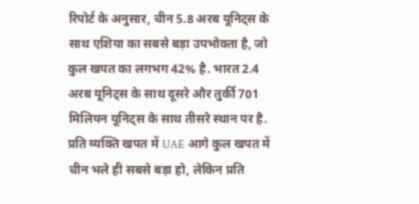रिपोर्ट के अनुसार, चीन 5.8 अरब यूनिट्स के साथ एशिया का सबसे बड़ा उपभोक्ता है, जो कुल खपत का लगभग 42% है. भारत 2.4 अरब यूनिट्स के साथ दूसरे और तुर्की 701 मिलियन यूनिट्स के साथ तीसरे स्थान पर है. प्रति व्यक्ति खपत में UAE आगे कुल खपत में चीन भले ही सबसे बड़ा हो, लेकिन प्रति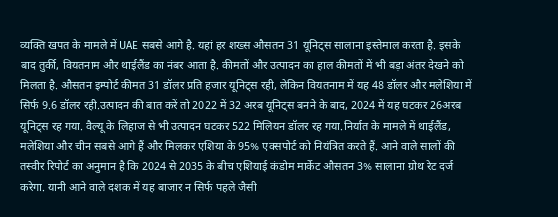व्यक्ति खपत के मामले में UAE सबसे आगे है. यहां हर शख्स औसतन 31 यूनिट्स सालाना इस्तेमाल करता है. इसके बाद तुर्की, वियतनाम और थाईलैंड का नंबर आता है. कीमतों और उत्पादन का हाल कीमतों में भी बड़ा अंतर देखने को मिलता है. औसतन इम्पोर्ट कीमत 31 डॉलर प्रति हजार यूनिट्स रही, लेकिन वियतनाम में यह 48 डॉलर और मलेशिया में सिर्फ 9.6 डॉलर रही.उत्पादन की बात करें तो 2022 में 32 अरब यूनिट्स बनने के बाद, 2024 में यह घटकर 26अरब यूनिट्स रह गया. वैल्यू के लिहाज से भी उत्पादन घटकर 522 मिलियन डॉलर रह गया.निर्यात के मामले में थाईलैंड, मलेशिया और चीन सबसे आगे हैं और मिलकर एशिया के 95% एक्सपोर्ट को नियंत्रित करते हैं. आने वाले सालों की तस्वीर रिपोर्ट का अनुमान है कि 2024 से 2035 के बीच एशियाई कंडोम मार्केट औसतन 3% सालाना ग्रोथ रेट दर्ज करेगा. यानी आने वाले दशक में यह बाजार न सिर्फ पहले जैसी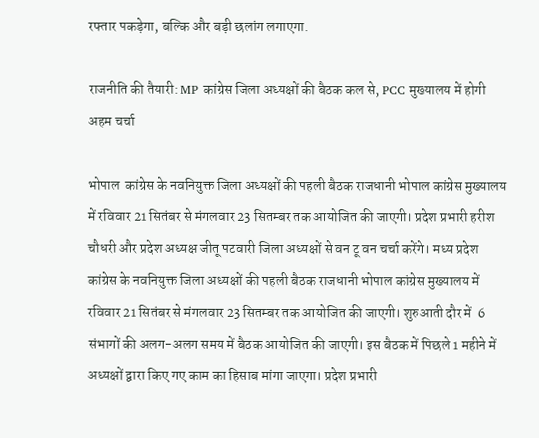रफ्तार पकड़ेगा, बल्कि और बड़ी छलांग लगाएगा.

राजनीति की तैयारी: MP कांग्रेस जिला अध्यक्षों की बैठक कल से, PCC मुख्यालय में होगी अहम चर्चा

भोपाल  कांग्रेस के नवनियुक्त जिला अध्यक्षों की पहली बैठक राजधानी भोपाल कांग्रेस मुख्यालय में रविवार 21 सितंबर से मंगलवार 23 सितम्बर तक आयोजित की जाएगी। प्रदेश प्रभारी हरीश चौधरी और प्रदेश अध्यक्ष जीतू पटवारी जिला अध्यक्षों से वन टू वन चर्चा करेंगे। मध्य प्रदेश कांग्रेस के नवनियुक्त जिला अध्यक्षों की पहली बैठक राजधानी भोपाल कांग्रेस मुख्यालय में रविवार 21 सितंबर से मंगलवार 23 सितम्बर तक आयोजित की जाएगी। शुरुआती दौर में  6 संभागों की अलग-अलग समय में बैठक आयोजित की जाएगी। इस बैठक में पिछले 1 महीने में अध्यक्षों द्वारा किए गए काम का हिसाब मांगा जाएगा। प्रदेश प्रभारी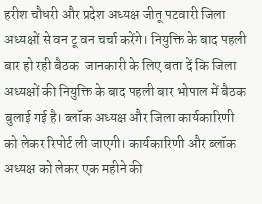हरीश चौधरी और प्रदेश अध्यक्ष जीतू पटवारी जिला अध्यक्षों से वन टू वन चर्चा करेंगे। नियुक्ति के बाद पहली बार हो रही बैठक  जानकारी के लिए बता दें कि जिला अध्यक्षों की नियुक्ति के बाद पहली बार भोपाल में बैठक बुलाई गई है। ब्लॉक अध्यक्ष और जिला कार्यकारिणी को लेकर रिपोर्ट ली जाएगी। कार्यकारिणी और ब्लॉक अध्यक्ष को लेकर एक महीने की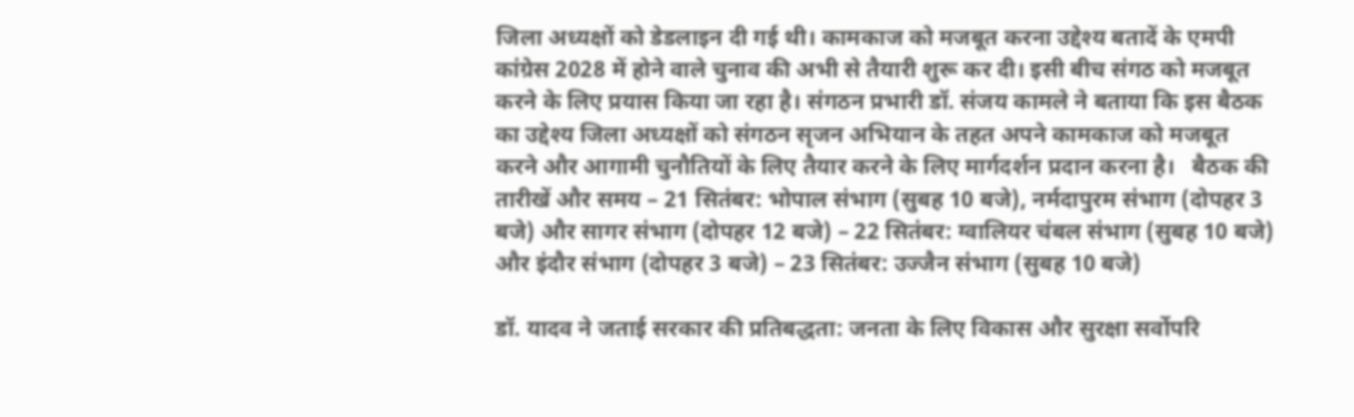जिला अध्यक्षों को डेडलाइन दी गई थी। कामकाज को मजबूत करना उद्देश्य बतादें के एमपी कांग्रेस 2028 में होने वाले चुनाव की अभी से तैयारी शुरू कर दी। इसी बीच संगठ को मजबूत करने के लिए प्रयास किया जा रहा है। संगठन प्रभारी डॉ. संजय कामले ने बताया कि इस बैठक का उद्देश्य जिला अध्यक्षों को संगठन सृजन अभियान के तहत अपने कामकाज को मजबूत करने और आगामी चुनौतियों के लिए तैयार करने के लिए मार्गदर्शन प्रदान करना है।   बैठक की तारीखें और समय – 21 सितंबर: भोपाल संभाग (सुबह 10 बजे), नर्मदापुरम संभाग (दोपहर 3 बजे) और सागर संभाग (दोपहर 12 बजे) – 22 सितंबर: ग्वालियर चंबल संभाग (सुबह 10 बजे) और इंदौर संभाग (दोपहर 3 बजे) – 23 सितंबर: उज्जैन संभाग (सुबह 10 बजे)

डॉ. यादव ने जताई सरकार की प्रतिबद्धता: जनता के लिए विकास और सुरक्षा सर्वोपरि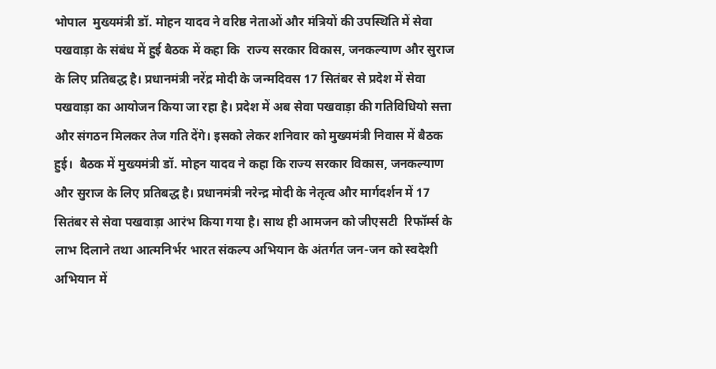भोपाल  मुख्यमंत्री डॉ. मोहन यादव ने वरिष्ठ नेताओं और मंत्रियों की उपस्थिति में सेवा पखवाड़ा के संबंध में हुई बैठक में कहा कि  राज्य सरकार विकास, जनकल्याण और सुराज के लिए प्रतिबद्ध है। प्रधानमंत्री नरेंद्र मोदी के जन्मदिवस 17 सितंबर से प्रदेश में सेवा पखवाड़ा का आयोजन किया जा रहा है। प्रदेश में अब सेवा पखवाड़ा की गतिविधियो सत्ता और संगठन मिलकर तेज गति देंगे। इसको लेकर शनिवार को मुख्यमंत्री निवास में बैठक हुई।  बैठक में मुख्यमंत्री डॉ. मोहन यादव ने कहा कि राज्य सरकार विकास, जनकल्याण और सुराज के लिए प्रतिबद्ध है। प्रधानमंत्री नरेन्द्र मोदी के नेतृत्व और मार्गदर्शन में 17 सितंबर से सेवा पखवाड़ा आरंभ किया गया है। साथ ही आमजन को जीएसटी  रिफॉर्म्स के लाभ दिलाने तथा आत्मनिर्भर भारत संकल्प अभियान के अंतर्गत जन-जन को स्वदेशी अभियान में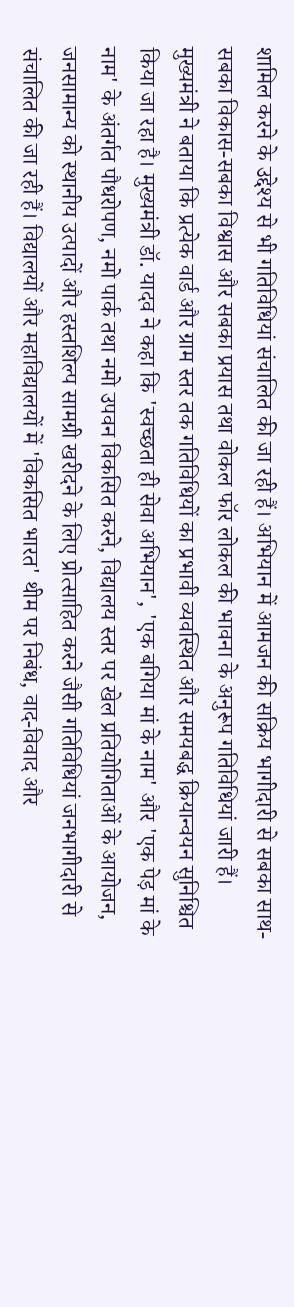शामिल करने के उद्देश्य से भी गतिविधियां संचालित की जा रही हैं। अभियान में आमजन की सक्रिय भागीदारी से सबका साथ-सबका विकास-सबका विश्वास और सबका प्रयास तथा वोकल फॉर लोकल की भावना के अनुरूप गतिविधियां जारी हैं।  मुख्यमंत्री ने बताया कि प्रत्येक वार्ड और ग्राम स्तर तक गतिविधियों का प्रभावी व्यवस्थित और समयबद्ध क्रियान्वयन सुनिश्चित किया जा रहा है। मुख्यमंत्री डॉ. यादव ने कहा कि 'स्वच्छता ही सेवा अभियान', 'एक बगिया मां के नाम' और 'एक पेड़ मां के नाम' के अंतर्गत पौधरोपण, नमो पार्क तथा नमो उपवन विकसित करने, विद्यालय स्तर पर खेल प्रतियोगिताओं के आयोजन, जनसामान्य को स्थानीय उत्पादों और हस्तशिल्प सामग्री खरीदने के लिए प्रोत्साहित करने जैसी गतिविधियां जनभागीदारी से संचालित की जा रही हैं। विद्यालयों और महाविद्यालयों में 'विकसित भारत' थीम पर निबंध, वाद-विवाद और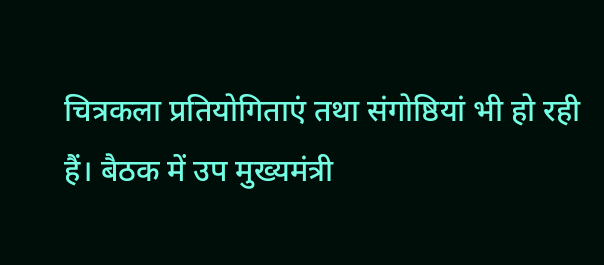चित्रकला प्रतियोगिताएं तथा संगोष्ठियां भी हो रही हैं। बैठक में उप मुख्यमंत्री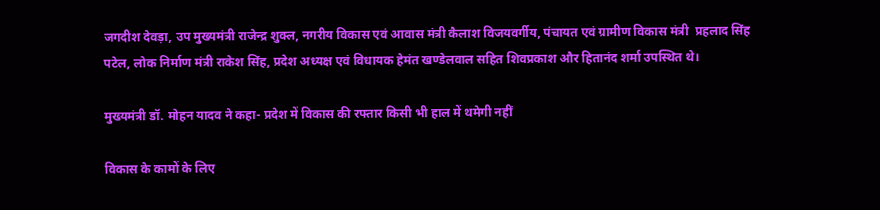जगदीश देवड़ा, उप मुख्यमंत्री राजेन्द्र शुक्ल, नगरीय विकास एवं आवास मंत्री कैलाश विजयवर्गीय, पंचायत एवं ग्रामीण विकास मंत्री  प्रहलाद सिंह पटेल, लोक निर्माण मंत्री राकेश सिंह, प्रदेश अध्यक्ष एवं विधायक हेमंत खण्डेलवाल सहित शिवप्रकाश और हितानंद शर्मा उपस्थित थे।

मुख्यमंत्री डॉ. मोहन यादव ने कहा- प्रदेश में विकास की रफ्तार किसी भी हाल में थमेगी नहीं

विकास के कामों के लिए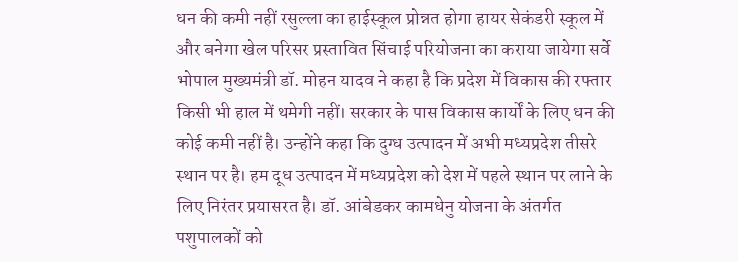धन की कमी नहीं रसुल्ला का हाईस्कूल प्रोन्नत होगा हायर सेकंडरी स्कूल में और बनेगा खेल परिसर प्रस्तावित सिंचाई परियोजना का कराया जायेगा सर्वे भोपाल मुख्यमंत्री डॉ. मोहन यादव ने कहा है कि प्रदेश में विकास की रफ्तार किसी भी हाल में थमेगी नहीं। सरकार के पास विकास कार्यों के लिए धन की कोई कमी नहीं है। उन्होंने कहा कि दुग्ध उत्पादन में अभी मध्यप्रदेश तीसरे स्थान पर है। हम दूध उत्पादन में मध्यप्रदेश को देश में पहले स्थान पर लाने के लिए निरंतर प्रयासरत है। डॉ. आंबेडकर कामधेनु योजना के अंतर्गत पशुपालकों को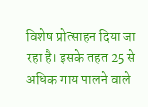विशेष प्रोत्साहन दिया जा रहा है। इसके तहत 25 से अधिक गाय पालने वाले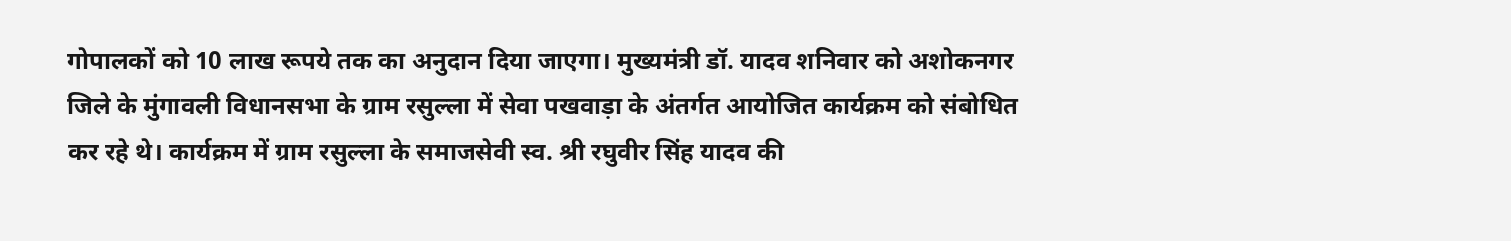गोपालकों को 10 लाख रूपये तक का अनुदान दिया जाएगा। मुख्यमंत्री डॉ. यादव शनिवार को अशोकनगर जिले के मुंगावली विधानसभा के ग्राम रसुल्ला में सेवा पखवाड़ा के अंतर्गत आयोजित कार्यक्रम को संबोधित कर रहे थे। कार्यक्रम में ग्राम रसुल्ला के समाजसेवी स्व. श्री रघुवीर सिंह यादव की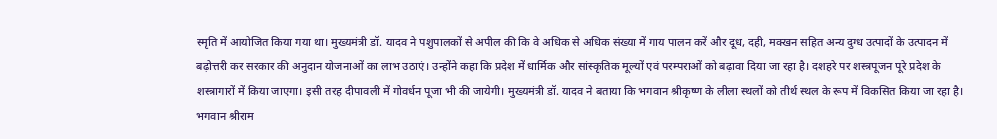स्मृति में आयोजित किया गया था। मुख्यमंत्री डॉ. यादव ने पशुपालकों से अपील की कि वे अधिक से अधिक संख्या में गाय पालन करें और दूध, दही, मक्खन सहित अन्य दुग्ध उत्पादों के उत्पादन में बढ़ोत्तरी कर सरकार की अनुदान योजनाओं का लाभ उठाएं। उन्होंने कहा कि प्रदेश में धार्मिक और सांस्कृतिक मूल्यों एवं परम्पराओं को बढ़ावा दिया जा रहा है। दशहरे पर शस्त्रपूजन पूरे प्रदेश के शस्त्रागारों में किया जाएगा। इसी तरह दीपावली में गोवर्धन पूजा भी की जायेगी। मुख्यमंत्री डॉ. यादव ने बताया कि भगवान श्रीकृष्ण के लीला स्थलों को तीर्थ स्थल के रूप में विकसित किया जा रहा है। भगवान श्रीराम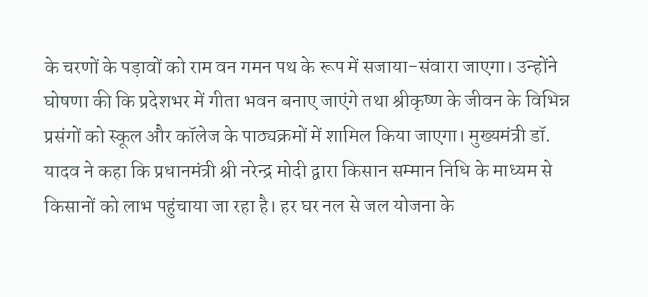के चरणों के पड़ावों को राम वन गमन पथ के रूप में सजाया-संवारा जाएगा। उन्होंने घोषणा की कि प्रदेशभर में गीता भवन बनाए जाएंगे तथा श्रीकृष्ण के जीवन के विभिन्न प्रसंगों को स्कूल और कॉलेज के पाठ्यक्रमों में शामिल किया जाएगा। मुख्यमंत्री डॉ. यादव ने कहा कि प्रधानमंत्री श्री नरेन्‍द्र मोदी द्वारा किसान सम्‍मान निधि के माध्‍यम से किसानों को लाभ पहुंचाया जा रहा है। हर घर नल से जल योजना के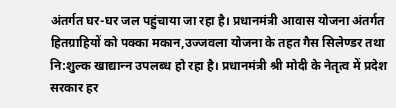अंतर्गत घर-घर जल पहुंचाया जा रहा है। प्रधानमंत्री आवास योजना अंतर्गत हितग्राहियों को पक्‍का मकान,उज्‍जवला योजना के तहत गैस सिलेण्‍डर तथा नि:शुल्क खाद्यान्‍न उपलब्‍ध हो रहा है। प्रधानमंत्री श्री मोदी के नेतृत्‍व में प्रदेश सरकार हर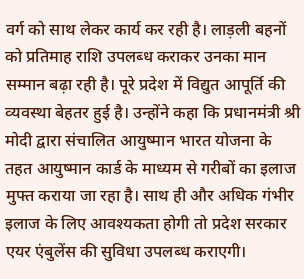वर्ग को साथ लेकर कार्य कर रही है। लाड़ली बहनों को प्रतिमाह राशि उपलब्‍ध कराकर उनका मान सम्‍मान बढ़ा रही है। पूरे प्रदेश में विद्युत आपूर्ति की व्‍यवस्‍था बेहतर हुई है। उन्‍होंने कहा कि प्रधानमंत्री श्री मोदी द्वारा संचालित आयुष्‍मान भारत योजना के तहत आयुष्‍मान कार्ड के माध्‍यम से गरीबों का इलाज मुफ्त कराया जा रहा है। साथ ही और अधिक गंभीर इलाज के लिए आवश्‍यकता होगी तो प्रदेश सरकार एयर एंबुलेंस की सुविधा उपलब्‍ध कराएगी।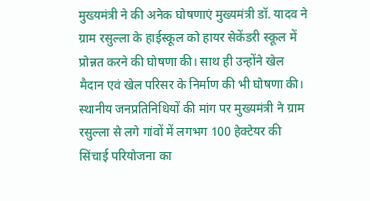मुख्यमंत्री ने की अनेक घोषणाएं मुख्यमंत्री डॉ. यादव ने ग्राम रसुल्ला के हाईस्कूल को हायर सेकेंडरी स्कूल में प्रोन्नत करने की घोषणा की। साथ ही उन्होंने खेल मैदान एवं खेल परिसर के निर्माण की भी घोषणा की। स्थानीय जनप्रतिनिधियों की मांग पर मुख्यमंत्री ने ग्राम रसुल्ला से लगे गांवों में लगभग 100 हेक्टेयर की सिंचाई परियोजना का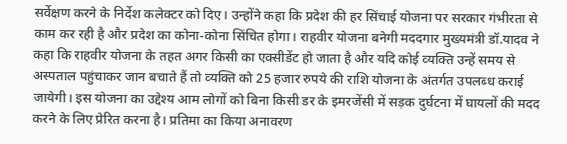सर्वेक्षण करने के निर्देश कलेक्टर को दिए। उन्होंने कहा कि प्रदेश की हर सिंचाई योजना पर सरकार गंभीरता से काम कर रही है और प्रदेश का कोना-कोना सिंचित होगा। राहवीर योजना बनेगी मददगार मुख्‍यमंत्री डॉ.यादव ने कहा कि राहवीर योजना के तहत अगर किसी का एक्सीडेंट हो जाता है और यदि कोई व्‍यक्ति उन्हें समय से अस्पताल पहुंचाकर जान बचाते हैं तो व्‍यक्ति को 25 हजार रुपये की राशि योजना के अंतर्गत उपलब्‍ध कराई जायेगी। इस योजना का उद्देश्य आम लोगों को बिना किसी डर के इमरजेंसी में सड़क दुर्घटना में घायलों की मदद करने के लिए प्रेरित करना है। प्रतिमा का किया अनावरण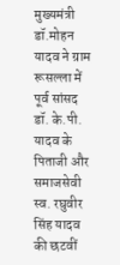मुख्‍यमंत्री डॉ.मोहन यादव ने ग्राम रूसल्‍ला में पूर्व सांसद डॉ. के.पी. यादव के पिताजी और समाजसेवी स्‍व. रघुवीर सिंह यादव की छटवीं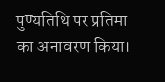पुण्‍यतिथि पर प्रतिमा का अनावरण किया।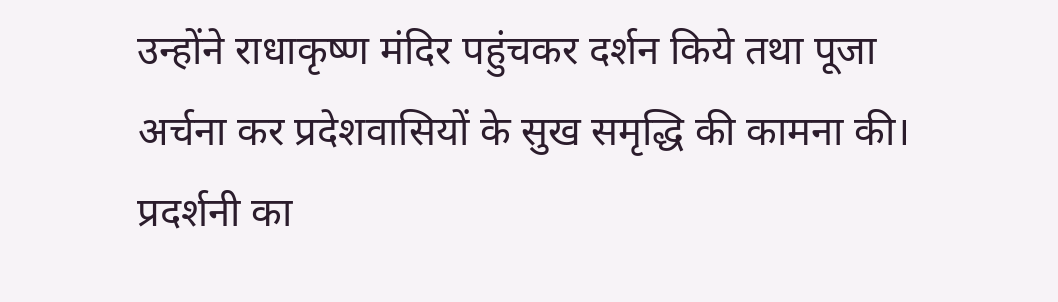उन्होंने राधाकृष्‍ण मंदिर पहुंचकर दर्शन किये तथा पूजा अर्चना कर प्रदेशवासियों के सुख समृद्धि की कामना की। प्रदर्शनी का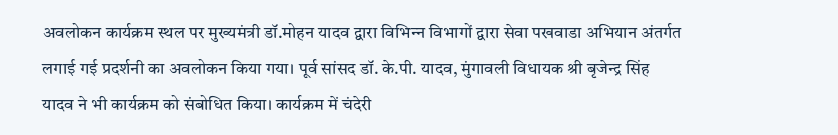अवलोकन कार्यक्रम स्‍थल पर मुख्‍यमंत्री डॉ.मोहन यादव द्वारा विभिन्‍न विभागों द्वारा सेवा पखवाडा अभियान अंतर्गत लगाई गई प्रदर्शनी का अवलोकन किया गया। पूर्व सांसद डॉ. के.पी. यादव, मुंगावली विधायक श्री बृजेन्‍द्र सिंह यादव ने भी कार्यक्रम को संबोधित किया। कार्यक्रम में चंदेरी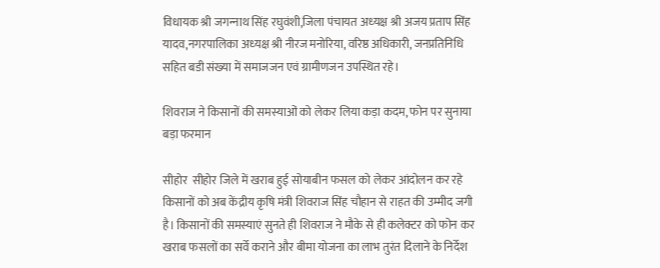विधायक श्री जगन्‍नाथ सिंह रघुवंशी,जिला पंचायत अध्‍यक्ष श्री अजय प्रताप सिंह यादव,नगरपालिका अध्‍यक्ष श्री नीरज मनोरिया, वरिष्ठ अधिकारी, जनप्रतिनिधि सहित बडी संख्‍या में समाजजन एवं ग्रामीणजन उपस्थित रहे।

शिवराज ने किसानों की समस्याओं को लेकर लिया कड़ा कदम, फोन पर सुनाया बड़ा फरमान

सीहोर  सीहोर जिले में खराब हुई सोयाबीन फसल को लेकर आंदोलन कर रहे किसानों को अब केंद्रीय कृषि मंत्री शिवराज सिंह चौहान से राहत की उम्मीद जगी है। किसानों की समस्याएं सुनते ही शिवराज ने मौके से ही कलेक्टर को फोन कर खराब फसलों का सर्वे कराने और बीमा योजना का लाभ तुरंत दिलाने के निर्देश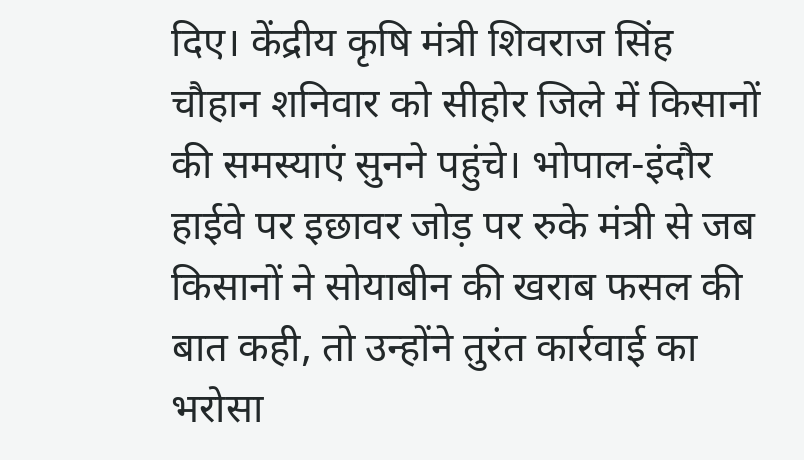दिए। केंद्रीय कृषि मंत्री शिवराज सिंह चौहान शनिवार को सीहोर जिले में किसानों की समस्याएं सुनने पहुंचे। भोपाल-इंदौर हाईवे पर इछावर जोड़ पर रुके मंत्री से जब किसानों ने सोयाबीन की खराब फसल की बात कही, तो उन्होंने तुरंत कार्रवाई का भरोसा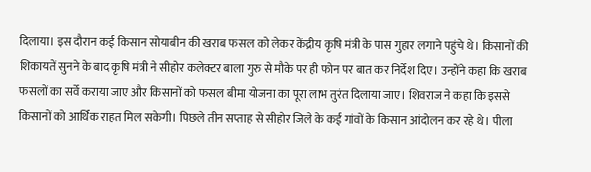दिलाया। इस दौरान कई किसान सोयाबीन की खराब फसल को लेकर केंद्रीय कृषि मंत्री के पास गुहार लगाने पहुंचे थे। किसानों की शिकायतें सुनने के बाद कृषि मंत्री ने सीहोर कलेक्टर बाला गुरु से मौके पर ही फोन पर बात कर निर्देश दिए। उन्होंने कहा कि खराब फसलों का सर्वे कराया जाए और किसानों को फसल बीमा योजना का पूरा लाभ तुरंत दिलाया जाए। शिवराज ने कहा कि इससे किसानों को आर्थिक राहत मिल सकेगी। पिछले तीन सप्ताह से सीहोर जिले के कई गांवों के किसान आंदोलन कर रहे थे। पीला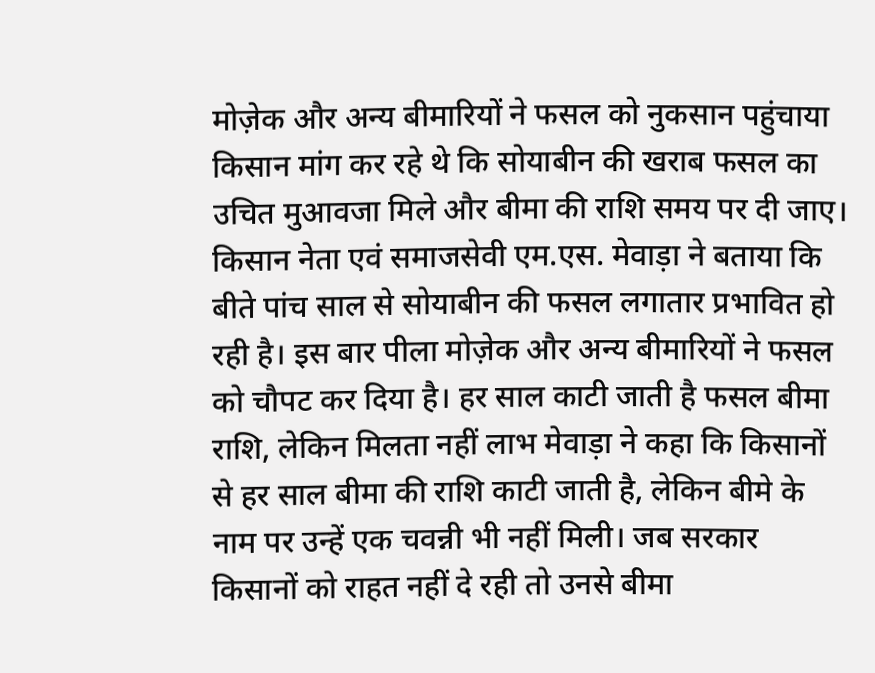मोज़ेक और अन्य बीमारियों ने फसल को नुकसान पहुंचाया किसान मांग कर रहे थे कि सोयाबीन की खराब फसल का उचित मुआवजा मिले और बीमा की राशि समय पर दी जाए। किसान नेता एवं समाजसेवी एम.एस. मेवाड़ा ने बताया कि बीते पांच साल से सोयाबीन की फसल लगातार प्रभावित हो रही है। इस बार पीला मोज़ेक और अन्य बीमारियों ने फसल को चौपट कर दिया है। हर साल काटी जाती है फसल बीमा राशि, लेकिन मिलता नहीं लाभ मेवाड़ा ने कहा कि किसानों से हर साल बीमा की राशि काटी जाती है, लेकिन बीमे के नाम पर उन्हें एक चवन्नी भी नहीं मिली। जब सरकार किसानों को राहत नहीं दे रही तो उनसे बीमा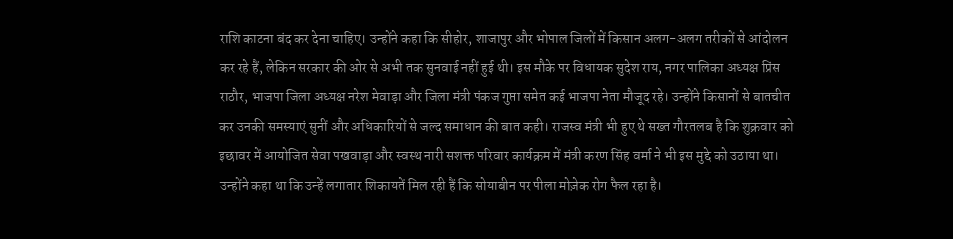राशि काटना बंद कर देना चाहिए। उन्होंने कहा कि सीहोर, शाजापुर और भोपाल जिलों में किसान अलग-अलग तरीकों से आंदोलन कर रहे हैं, लेकिन सरकार की ओर से अभी तक सुनवाई नहीं हुई थी। इस मौके पर विधायक सुदेश राय, नगर पालिका अध्यक्ष प्रिंस राठौर, भाजपा जिला अध्यक्ष नरेश मेवाड़ा और जिला मंत्री पंकज गुप्ता समेत कई भाजपा नेता मौजूद रहे। उन्होंने किसानों से बातचीत कर उनकी समस्याएं सुनीं और अधिकारियों से जल्द समाधान की बात कही। राजस्व मंत्री भी हुए थे सख्त गौरतलब है कि शुक्रवार को इछावर में आयोजित सेवा पखवाड़ा और स्वस्थ नारी सशक्त परिवार कार्यक्रम में मंत्री करण सिंह वर्मा ने भी इस मुद्दे को उठाया था। उन्होंने कहा था कि उन्हें लगातार शिकायतें मिल रही हैं कि सोयाबीन पर पीला मोज़ेक रोग फैल रहा है।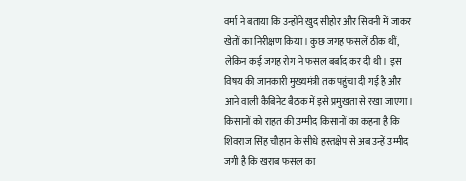वर्मा ने बताया कि उन्होंने खुद सीहोर और सिवनी में जाकर खेतों का निरीक्षण किया। कुछ जगह फसलें ठीक थीं, लेकिन कई जगह रोग ने फसल बर्बाद कर दी थी। इस विषय की जानकारी मुख्यमंत्री तक पहुंचा दी गई है और आने वाली कैबिनेट बैठक में इसे प्रमुखता से रखा जाएगा। किसानों को राहत की उम्मीद किसानों का कहना है कि शिवराज सिंह चौहान के सीधे हस्तक्षेप से अब उन्हें उम्मीद जगी है कि खराब फसल का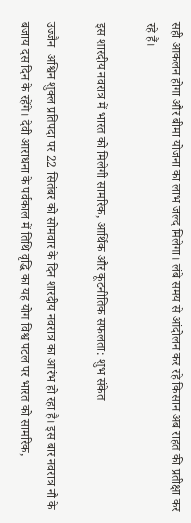सही आकलन होगा और बीमा योजना का लाभ जल्द मिलेगा। लंबे समय से आंदोलन कर रहे किसान अब राहत की प्रतीक्षा कर रहे हैं।

इस शारदीय नवरात्र में भारत को मिलेगी सामरिक, आर्थिक और कूटनीतिक सफलता: शुभ संकेत

उज्जैन  अश्विन शुक्ल प्रतिपदा पर 22 सितंबर को सोमवार के दिन शारदीय नवरात्र का आरंभ हो रहा है। इस बार नवरात्र नौ के बजाय दस दिन के रहेंगे। देवी आराधना के पर्वकाल में तिथि वृद्धि का यह योग विश्व पटल पर भारत को सामरिक,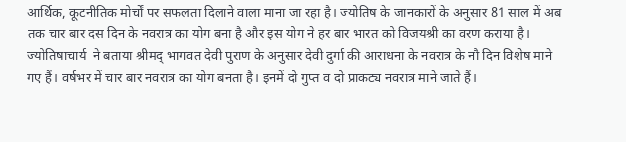आर्थिक, कूटनीतिक मोर्चों पर सफलता दिलाने वाला माना जा रहा है। ज्योतिष के जानकारों के अनुसार 81 साल में अब तक चार बार दस दिन के नवरात्र का योग बना है और इस योग ने हर बार भारत को विजयश्री का वरण कराया है। ज्योतिषाचार्य  ने बताया श्रीमद् भागवत देवी पुराण के अनुसार देवी दुर्गा की आराधना के नवरात्र के नौ दिन विशेष माने गए हैं। वर्षभर में चार बार नवरात्र का योग बनता है। इनमें दो गुप्त व दो प्राकट्य नवरात्र माने जाते हैं।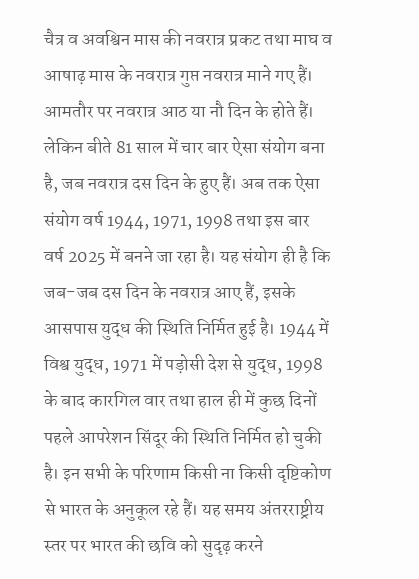चैत्र व अवश्विन मास की नवरात्र प्रकट तथा माघ व आषाढ़ मास के नवरात्र गुप्त नवरात्र माने गए हैं। आमतौर पर नवरात्र आठ या नौ दिन के होते हैं। लेकिन बीते 81 साल में चार बार ऐसा संयोग बना है, जब नवरात्र दस दिन के हुए हैं। अब तक ऐसा संयोग वर्ष 1944, 1971, 1998 तथा इस बार वर्ष 2025 में बनने जा रहा है। यह संयोग ही है कि जब-जब दस दिन के नवरात्र आए हैं, इसके आसपास युद्ध की स्थिति निर्मित हुई है। 1944 में विश्व युद्ध, 1971 में पड़ोसी देश से युद्ध, 1998 के बाद कारगिल वार तथा हाल ही में कुछ दिनों पहले आपरेशन सिंदूर की स्थिति निर्मित हो चुकी है। इन सभी के परिणाम किसी ना किसी दृष्टिकोण से भारत के अनुकूल रहे हैं। यह समय अंतरराष्ट्रीय स्तर पर भारत की छवि को सुदृढ़ करने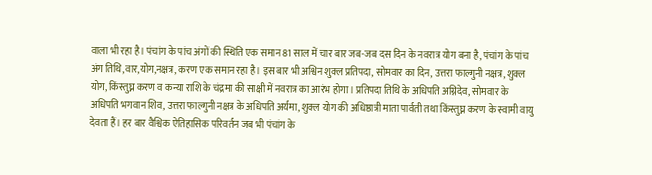वाला भी रहा है। पंचांग के पांच अंगों की स्थिति एक समान 81 साल में चार बार जब-जब दस दिन के नवरात्र योग बना है, पंचांग के पांच अंग तिथि,वार,योग,नक्षत्र, करण एक समान रहा है। इस बार भी अश्विन शुक्ल प्रतिपदा, सोमवार का दिन, उत्तरा फाल्गुनी नक्षत्र, शुक्ल योग, किंस्तुघ्न करण व कन्या राशि के चंद्रमा की साक्षी में नवरात्र का आरंभ होगा। प्रतिपदा तिथि के अधिपति अग्निदेव, सोमवार के अधिपति भगवान शिव, उत्तरा फाल्गुनी नक्षत्र के अधिपति अर्यमा, शुक्ल योग की अधिष्ठात्री माता पार्वती तथा किंस्तुघ्न करण के स्वामी वायु देवता हैं। हर बार वैश्विक ऐतिहासिक परिवर्तन जब भी पंचांग के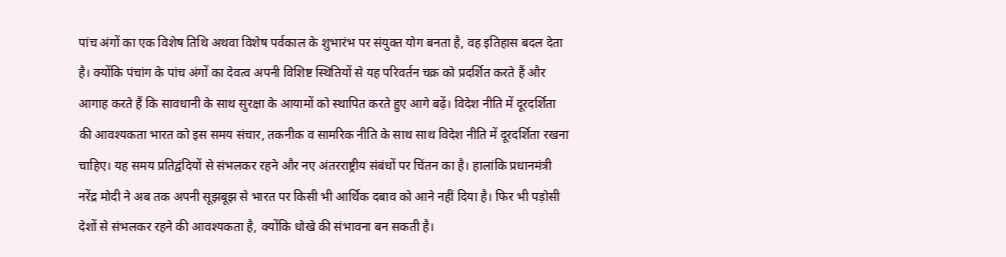पांच अंगों का एक विशेष तिथि अथवा विशेष पर्वकाल के शुभारंभ पर संयुक्त योग बनता है, वह इतिहास बदल देता है। क्योंकि पंचांग के पांच अंगों का देवत्व अपनी विशिष्ट स्थितियों से यह परिवर्तन चक्र को प्रदर्शित करते हैं और आगाह करते हैं कि सावधानी के साथ सुरक्षा के आयामों को स्थापित करते हुए आगे बढ़ें। विदेश नीति में दूरदर्शिता की आवश्यकता भारत को इस समय संचार, तकनीक व सामरिक नीति के साथ साथ विदेश नीति में दूरदर्शिता रखना चाहिए। यह समय प्रतिद्वंदियों से संभलकर रहने और नए अंतरराष्ट्रीय संबंधों पर चिंतन का है। हालांकि प्रधानमंत्री नरेंद्र मोदी ने अब तक अपनी सूझबूझ से भारत पर किसी भी आर्थिक दबाव को आने नहीं दिया है। फिर भी पड़ोसी देशों से संभलकर रहने की आवश्यकता है, क्योंकि धोखे की संभावना बन सकती है।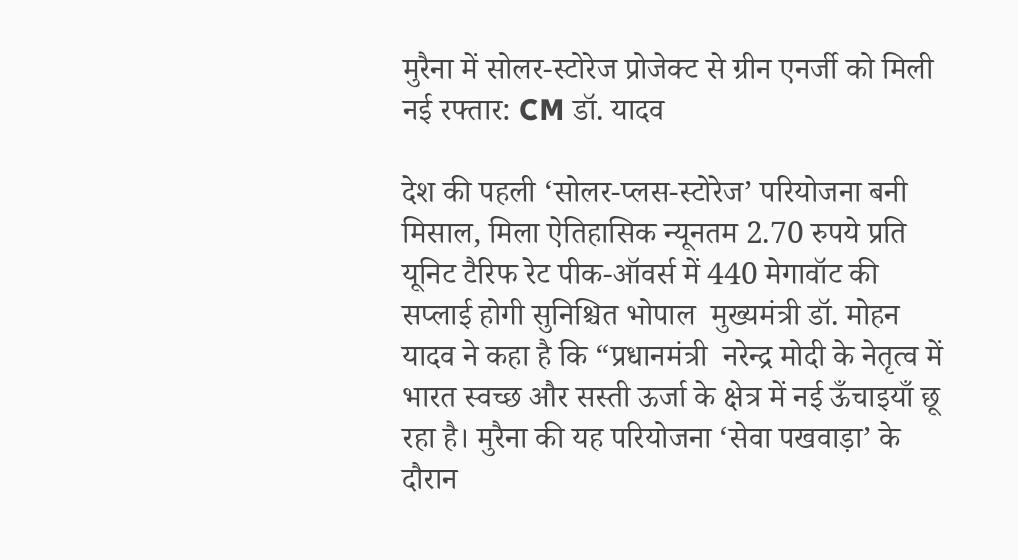मुरैना में सोलर-स्टोरेज प्रोजेक्ट से ग्रीन एनर्जी को मिली नई रफ्तार: CM डॉ. यादव

देश की पहली ‘सोलर-प्लस-स्टोरेज’ परियोजना बनी मिसाल, मिला ऐतिहासिक न्यूनतम 2.70 रुपये प्रति यूनिट टैरिफ रेट पीक-ऑवर्स में 440 मेगावॉट की सप्लाई होगी सुनिश्चित भोपाल  मुख्यमंत्री डॉ. मोहन यादव ने कहा है कि “प्रधानमंत्री  नरेन्द्र मोदी के नेतृत्व में भारत स्वच्छ और सस्ती ऊर्जा के क्षेत्र में नई ऊँचाइयाँ छू रहा है। मुरैना की यह परियोजना ‘सेवा पखवाड़ा’ के दौरान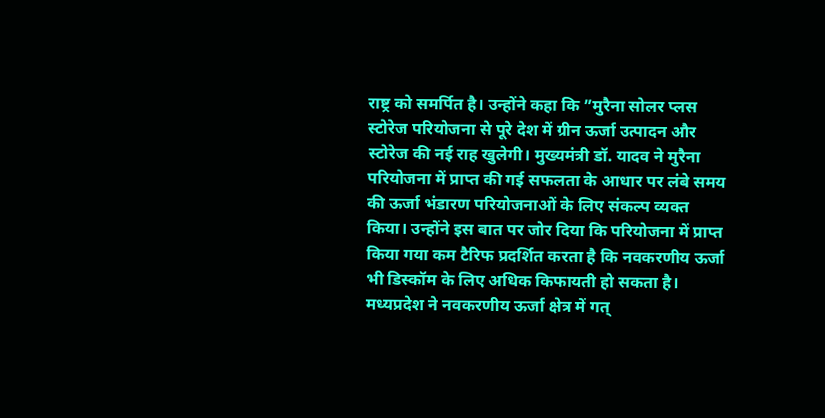राष्ट्र को समर्पित है। उन्होंने कहा कि ”मुरैना सोलर प्लस स्टोरेज परियोजना से पूरे देश में ग्रीन ऊर्जा उत्पादन और स्टोरेज की नई राह खुलेगी। मुख्यमंत्री डॉ. यादव ने मुरैना परियोजना में प्राप्त की गई सफलता के आधार पर लंबे समय की ऊर्जा भंडारण परियोजनाओं के लिए संकल्प व्यक्त किया। उन्होंने इस बात पर जोर दिया कि परियोजना में प्राप्त किया गया कम टैरिफ प्रदर्शित करता है कि नवकरणीय ऊर्जा भी डिस्कॉम के लिए अधिक किफायती हो सकता है। मध्यप्रदेश ने नवकरणीय ऊर्जा क्षेत्र में गत्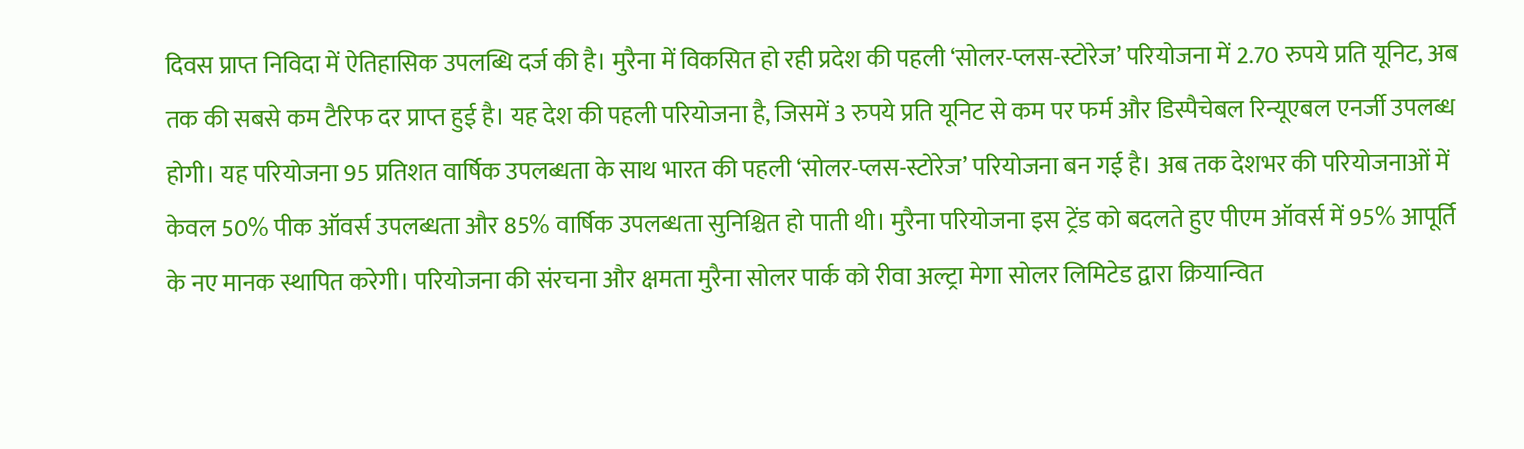दिवस प्राप्त निविदा में ऐतिहासिक उपलब्धि दर्ज की है। मुरैना में विकसित हो रही प्रदेश की पहली ‘सोलर-प्लस-स्टोरेज’ परियोजना में 2.70 रुपये प्रति यूनिट, अब तक की सबसे कम टैरिफ दर प्राप्त हुई है। यह देश की पहली परियोजना है, जिसमें 3 रुपये प्रति यूनिट से कम पर फर्म और डिस्पैचेबल रिन्यूएबल एनर्जी उपलब्ध होगी। यह परियोजना 95 प्रतिशत वार्षिक उपलब्धता के साथ भारत की पहली ‘सोलर-प्लस-स्टोरेज’ परियोजना बन गई है। अब तक देशभर की परियोजनाओं में केवल 50% पीक ऑवर्स उपलब्धता और 85% वार्षिक उपलब्धता सुनिश्चित हो पाती थी। मुरैना परियोजना इस ट्रेंड को बदलते हुए पीएम ऑवर्स में 95% आपूर्ति के नए मानक स्थापित करेगी। परियोजना की संरचना और क्षमता मुरैना सोलर पार्क को रीवा अल्ट्रा मेगा सोलर लिमिटेड द्वारा क्रियान्वित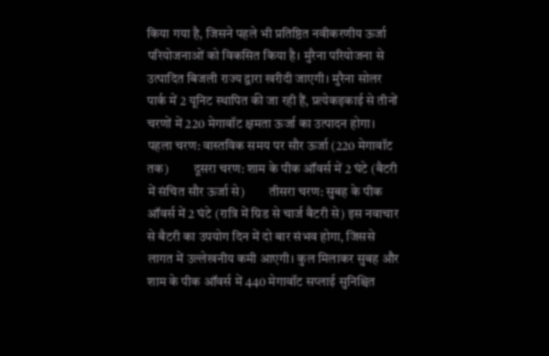किया गया है, जिसने पहले भी प्रतिष्ठित नवीकरणीय ऊर्जा परियोजनाओं को विकसित किया है। मुरैना परियोजना से उत्पादित बिजली राज्य द्वारा खरीदी जाएगी। मुरैना सोलर पार्क में 2 यूनिट स्थापित की जा रही हैं, प्रत्येकइकाई से तीनों चरणों में 220 मेगावॉट क्षमता ऊर्जा का उत्पादन होगा।         पहला चरण: वास्तविक समय पर सौर ऊर्जा (220 मेगावॉट तक)         दूसरा चरण: शाम के पीक ऑवर्स में 2 घंटे (बैटरी में संचित सौर ऊर्जा से)         तीसरा चरण: सुबह के पीक ऑवर्स में 2 घंटे (रात्रि में ग्रिड से चार्ज बैटरी से) इस नवाचार से बैटरी का उपयोग दिन में दो बार संभव होगा, जिससे लागत में उल्लेखनीय कमी आएगी। कुल मिलाकर सुबह और शाम के पीक ऑवर्स में 440 मेगावॉट सप्लाई सुनिश्चित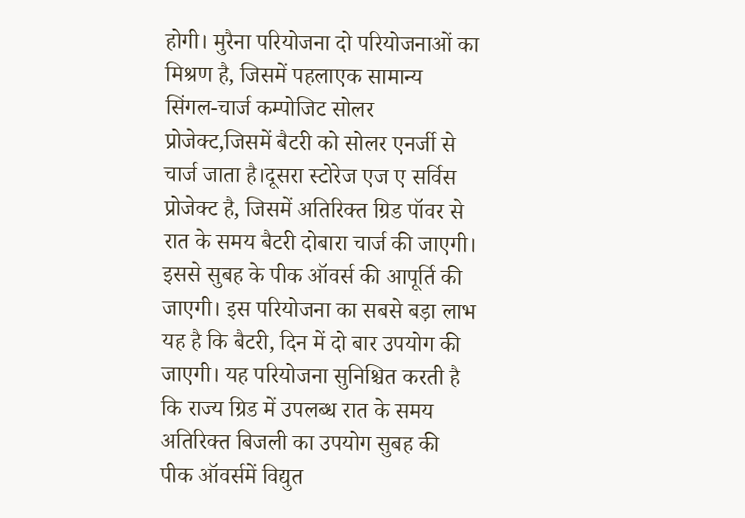होगी। मुरैना परियोजना दो परियोजनाओं का मिश्रण है, जिसमें पहलाएक सामान्य सिंगल-चार्ज कम्पोजिट सोलर प्रोजेक्ट,जिसमें बैटरी को सोलर एनर्जी से चार्ज जाता है।दूसरा स्टोरेज एज ए सर्विस प्रोजेक्ट है, जिसमें अतिरिक्त ग्रिड पॉवर से रात के समय बैटरी दोबारा चार्ज की जाएगी। इससे सुबह के पीक ऑवर्स की आपूर्ति की जाएगी। इस परियोजना का सबसे बड़ा लाभ यह है कि बैटरी, दिन में दो बार उपयोग की जाएगी। यह परियोजना सुनिश्चित करती है कि राज्य ग्रिड में उपलब्ध रात के समय अतिरिक्त बिजली का उपयोग सुबह की पीक ऑवर्समें विद्युत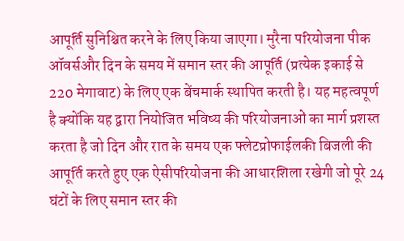आपूर्ति सुनिश्चित करने के लिए किया जाएगा। मुरैना परियोजना पीक ऑवर्सऔर दिन के समय में समान स्तर की आपूर्ति (प्रत्येक इकाई से 220 मेगावाट) के लिए एक बेंचमार्क स्थापित करती है। यह महत्वपूर्ण है क्योंकि यह द्वारा नियोजित भविष्य की परियोजनाओं का मार्ग प्रशस्त करता है जो दिन और रात के समय एक फ्लेटप्रोफाईलकी बिजली की आपूर्ति करते हुए एक ऐसीपरियोजना की आधारशिला रखेगी जो पूरे 24 घंटों के लिए समान स्तर की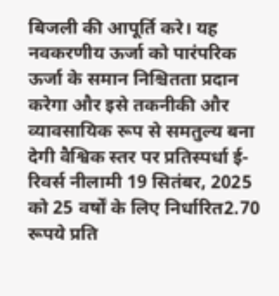बिजली की आपूर्ति करे। यह नवकरणीय ऊर्जा को पारंपरिक ऊर्जा के समान निश्चितता प्रदान करेगा और इसे तकनीकी और व्यावसायिक रूप से समतुल्य बना देगी वैश्विक स्तर पर प्रतिस्पर्धा ई-रिवर्स नीलामी 19 सितंबर, 2025 को 25 वर्षों के लिए निर्धारित2.70 रूपये प्रति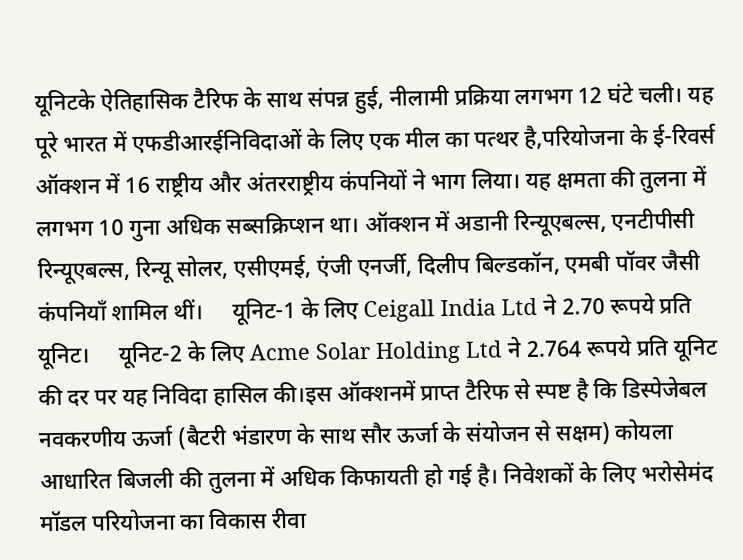यूनिटके ऐतिहासिक टैरिफ के साथ संपन्न हुई, नीलामी प्रक्रिया लगभग 12 घंटे चली। यह पूरे भारत में एफडीआरईनिविदाओं के लिए एक मील का पत्थर है,परियोजना के ई-रिवर्स ऑक्शन में 16 राष्ट्रीय और अंतरराष्ट्रीय कंपनियों ने भाग लिया। यह क्षमता की तुलना में लगभग 10 गुना अधिक सब्सक्रिप्शन था। ऑक्शन में अडानी रिन्यूएबल्स, एनटीपीसी रिन्यूएबल्स, रिन्यू सोलर, एसीएमई, एंजी एनर्जी, दिलीप बिल्डकॉन, एमबी पॉवर जैसी कंपनियाँ शामिल थीं।     यूनिट-1 के लिए Ceigall India Ltd ने 2.70 रूपये प्रति यूनिट।     यूनिट-2 के लिए Acme Solar Holding Ltd ने 2.764 रूपये प्रति यूनिट की दर पर यह निविदा हासिल की।इस ऑक्शनमें प्राप्त टैरिफ से स्पष्ट है कि डिस्पेजेबल नवकरणीय ऊर्जा (बैटरी भंडारण के साथ सौर ऊर्जा के संयोजन से सक्षम) कोयला आधारित बिजली की तुलना में अधिक किफायती हो गई है। निवेशकों के लिए भरोसेमंद मॉडल परियोजना का विकास रीवा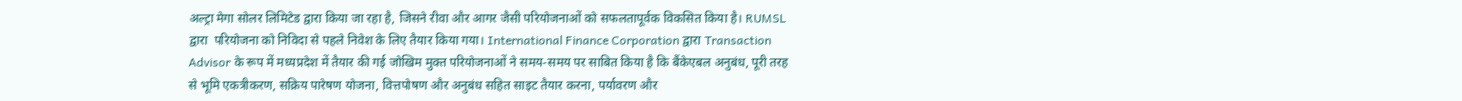अल्ट्रा मेगा सोलर लिमिटेड द्वारा किया जा रहा है, जिसने रीवा और आगर जैसी परियोजनाओं को सफलतापूर्वक विकसित किया है। RUMSL द्वारा  परियोजना को निविदा से पहले निवेश के लिए तैयार किया गया। International Finance Corporation द्वारा Transaction Advisor के रूप में मध्यप्रदेश में तैयार की गई जोखिम मुक्त परियोजनाओं ने समय-समय पर साबित किया है कि बैंकेएबल अनुबंध, पूरी तरह से भूमि एकत्रीकरण, सक्रिय पारेषण योजना, वित्तपोषण और अनुबंध सहित साइट तैयार करना, पर्यावरण और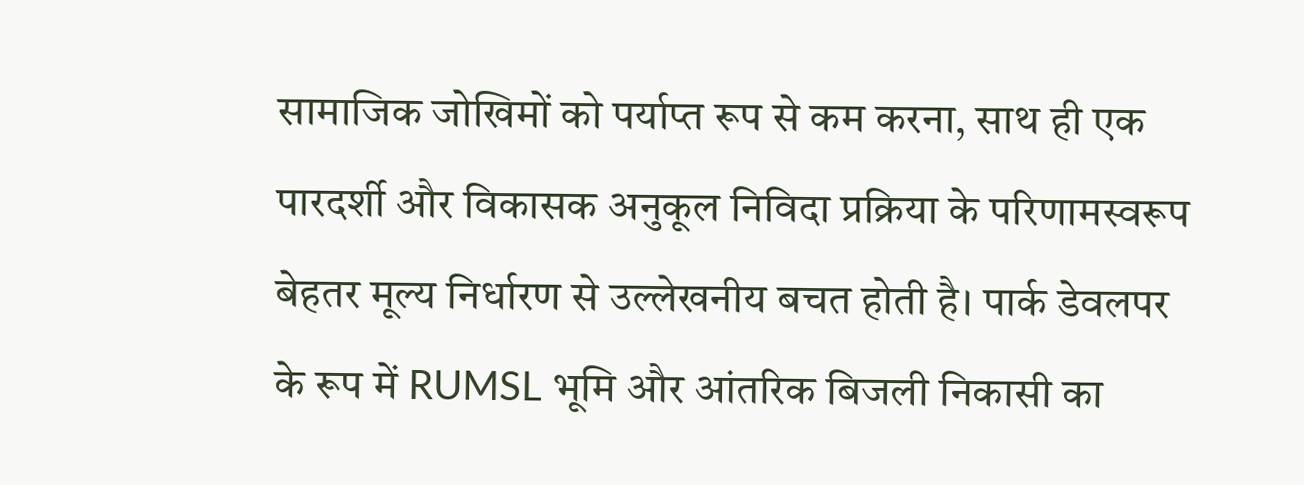सामाजिक जोखिमों को पर्याप्त रूप से कम करना, साथ ही एक पारदर्शी और विकासक अनुकूल निविदा प्रक्रिया के परिणामस्वरूप बेहतर मूल्य निर्धारण से उल्लेखनीय बचत होती है। पार्क डेवलपर के रूप में RUMSL भूमि और आंतरिक बिजली निकासी का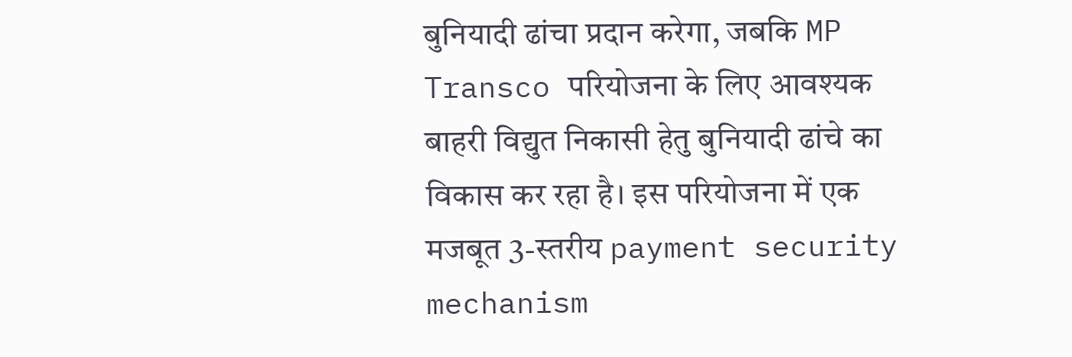बुनियादी ढांचा प्रदान करेगा, जबकि MP Transco परियोजना के लिए आवश्यक बाहरी विद्युत निकासी हेतु बुनियादी ढांचे का विकास कर रहा है। इस परियोजना में एक मजबूत 3-स्तरीय payment security mechanism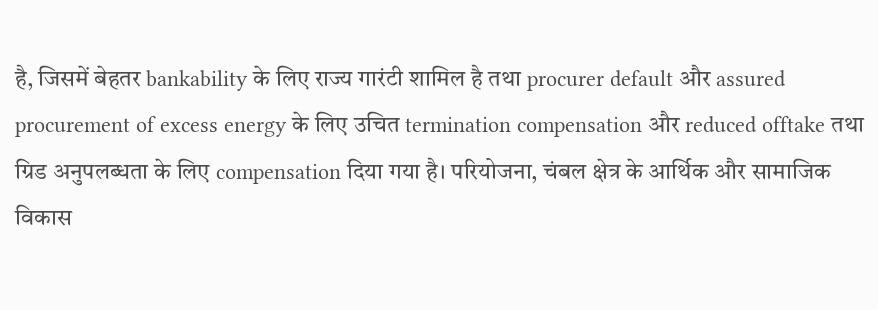है, जिसमें बेहतर bankability के लिए राज्य गारंटी शामिल है तथा procurer default और assured procurement of excess energy के लिए उचित termination compensation और reduced offtake तथा ग्रिड अनुपलब्धता के लिए compensation दिया गया है। परियोजना, चंबल क्षेत्र के आर्थिक और सामाजिक विकास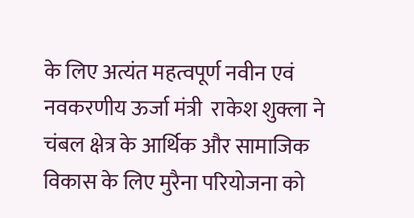के लिए अत्यंत महत्वपूर्ण नवीन एवं नवकरणीय ऊर्जा मंत्री  राकेश शुक्ला ने चंबल क्षेत्र के आर्थिक और सामाजिक विकास के लिए मुरैना परियोजना को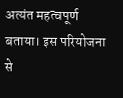अत्यंत महत्वपूर्ण बताया। इस परियोजना से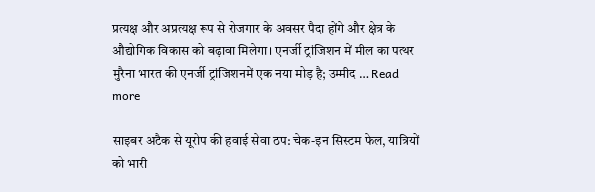प्रत्यक्ष और अप्रत्यक्ष रूप से रोजगार के अवसर पैदा होंगे और क्षेत्र के औद्योगिक विकास को बढ़ावा मिलेगा। एनर्जी ट्रांजिशन में मील का पत्थर मुरैना भारत की एनर्जी ट्रांजिशनमें एक नया मोड़ है; उम्मीद … Read more

साइबर अटैक से यूरोप की हवाई सेवा ठप: चेक-इन सिस्टम फेल, यात्रियों को भारी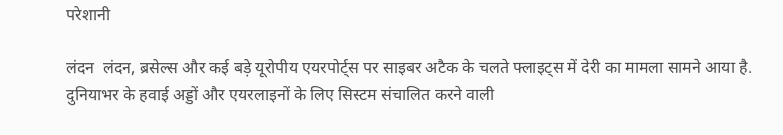परेशानी

लंदन  लंदन, ब्रसेल्स और कई बड़े यूरोपीय एयरपोर्ट्स पर साइबर अटैक के चलते फ्लाइट्स में देरी का मामला सामने आया है. दुनियाभर के हवाई अड्डों और एयरलाइनों के लिए सिस्टम संचालित करने वाली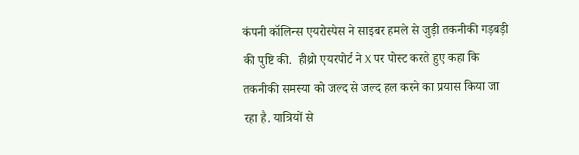कंपनी कॉलिन्स एयरोस्पेस ने साइबर हमले से जुड़ी तकनीकी गड़बड़ी की पुष्टि की.  हीथ्रो एयरपोर्ट ने X पर पोस्ट करते हुए कहा कि तकनीकी समस्या को जल्द से जल्द हल करने का प्रयास किया जा रहा है. यात्रियों से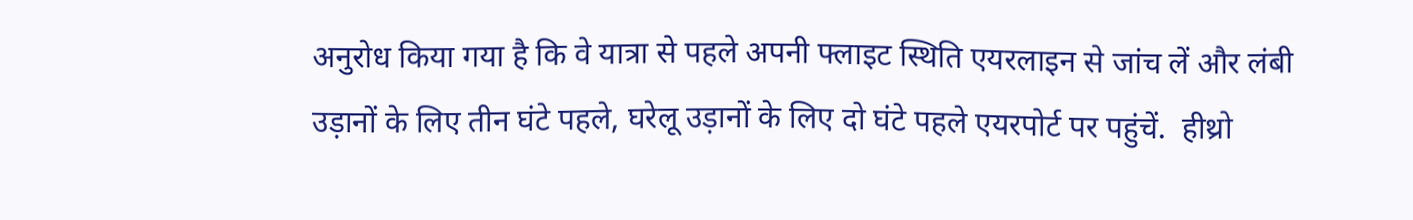अनुरोध किया गया है कि वे यात्रा से पहले अपनी फ्लाइट स्थिति एयरलाइन से जांच लें और लंबी उड़ानों के लिए तीन घंटे पहले, घरेलू उड़ानों के लिए दो घंटे पहले एयरपोर्ट पर पहुंचें.  हीथ्रो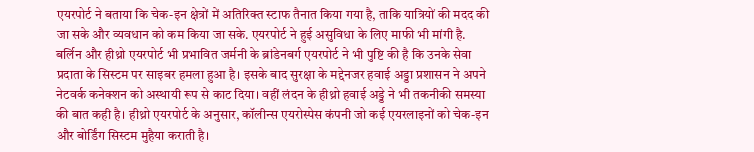एयरपोर्ट ने बताया कि चेक-इन क्षेत्रों में अतिरिक्त स्टाफ तैनात किया गया है, ताकि यात्रियों की मदद की जा सके और व्यवधान को कम किया जा सके. एयरपोर्ट ने हुई असुविधा के लिए माफी भी मांगी है. बर्लिन और हीथ्रो एयरपोर्ट भी प्रभावित जर्मनी के ब्रांडेनबर्ग एयरपोर्ट ने भी पुष्टि की है कि उनके सेवा प्रदाता के सिस्टम पर साइबर हमला हुआ है। इसके बाद सुरक्षा के मद्देनजर हवाई अड्डा प्रशासन ने अपने नेटवर्क कनेक्शन को अस्थायी रूप से काट दिया। वहीं लंदन के हीथ्रो हवाई अड्डे ने भी तकनीकी समस्या की बात कही है। हीथ्रो एयरपोर्ट के अनुसार, कॉलीन्स एयरोस्पेस कंपनी जो कई एयरलाइनों को चेक-इन और बोर्डिंग सिस्टम मुहैया कराती है।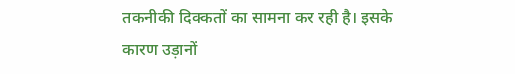तकनीकी दिक्कतों का सामना कर रही है। इसके कारण उड़ानों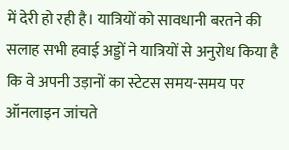में देरी हो रही है। यात्रियों को सावधानी बरतने की सलाह सभी हवाई अड्डों ने यात्रियों से अनुरोध किया है कि वे अपनी उड़ानों का स्टेटस समय-समय पर ऑनलाइन जांचते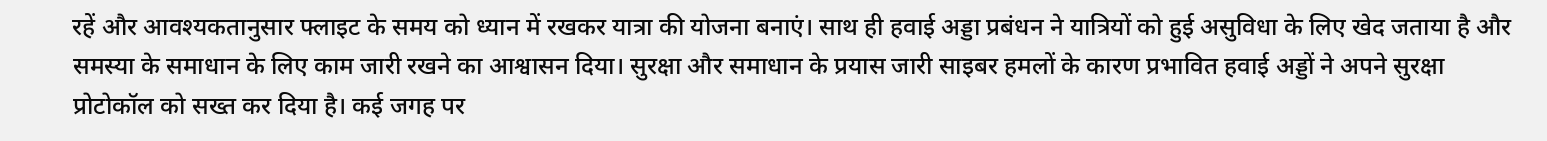रहें और आवश्यकतानुसार फ्लाइट के समय को ध्यान में रखकर यात्रा की योजना बनाएं। साथ ही हवाई अड्डा प्रबंधन ने यात्रियों को हुई असुविधा के लिए खेद जताया है और समस्या के समाधान के लिए काम जारी रखने का आश्वासन दिया। सुरक्षा और समाधान के प्रयास जारी साइबर हमलों के कारण प्रभावित हवाई अड्डों ने अपने सुरक्षा प्रोटोकॉल को सख्त कर दिया है। कई जगह पर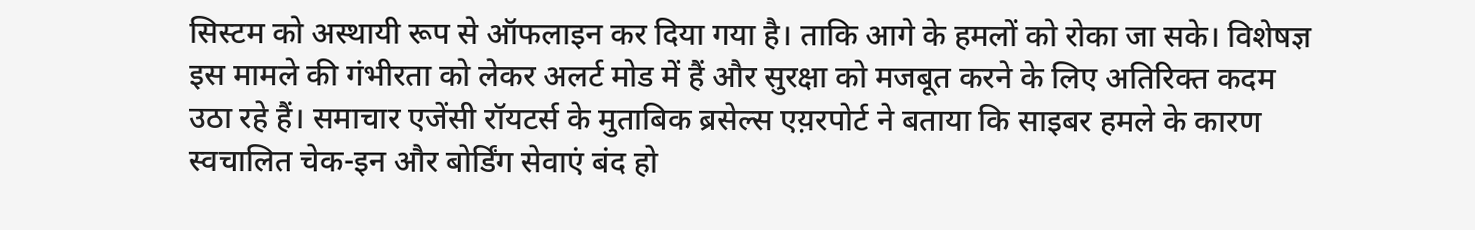सिस्टम को अस्थायी रूप से ऑफलाइन कर दिया गया है। ताकि आगे के हमलों को रोका जा सके। विशेषज्ञ इस मामले की गंभीरता को लेकर अलर्ट मोड में हैं और सुरक्षा को मजबूत करने के लिए अतिरिक्त कदम उठा रहे हैं। समाचार एजेंसी रॉयटर्स के मुताबिक ब्रसेल्स एय़रपोर्ट ने बताया कि साइबर हमले के कारण स्वचालित चेक-इन और बोर्डिंग सेवाएं बंद हो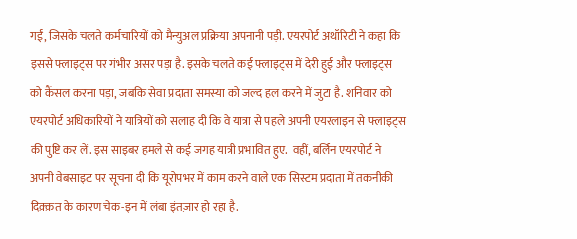गईं, जिसके चलते कर्मचारियों को मैन्युअल प्रक्रिया अपनानी पड़ी. एयरपोर्ट अथॉरिटी ने कहा कि इससे फ्लाइट्स पर गंभीर असर पड़ा है. इसके चलते कई फ्लाइट्स में देरी हुई और फ्लाइट्स को कैंसल करना पड़ा, जबकि सेवा प्रदाता समस्या को जल्द हल करने में जुटा है. शनिवार को एयरपोर्ट अधिकारियों ने यात्रियों को सलाह दी कि वे यात्रा से पहले अपनी एयरलाइन से फ्लाइट्स की पुष्टि कर लें. इस साइबर हमले से कई जगह यात्री प्रभावित हुए.  वहीं, बर्लिन एयरपोर्ट ने अपनी वेबसाइट पर सूचना दी कि यूरोपभर में काम करने वाले एक सिस्टम प्रदाता में तकनीकी दिक़्क़त के कारण चेक-इन में लंबा इंतज़ार हो रहा है.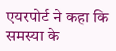एयरपोर्ट ने कहा कि समस्या के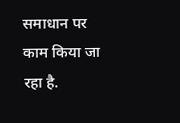समाधान पर काम किया जा रहा है.